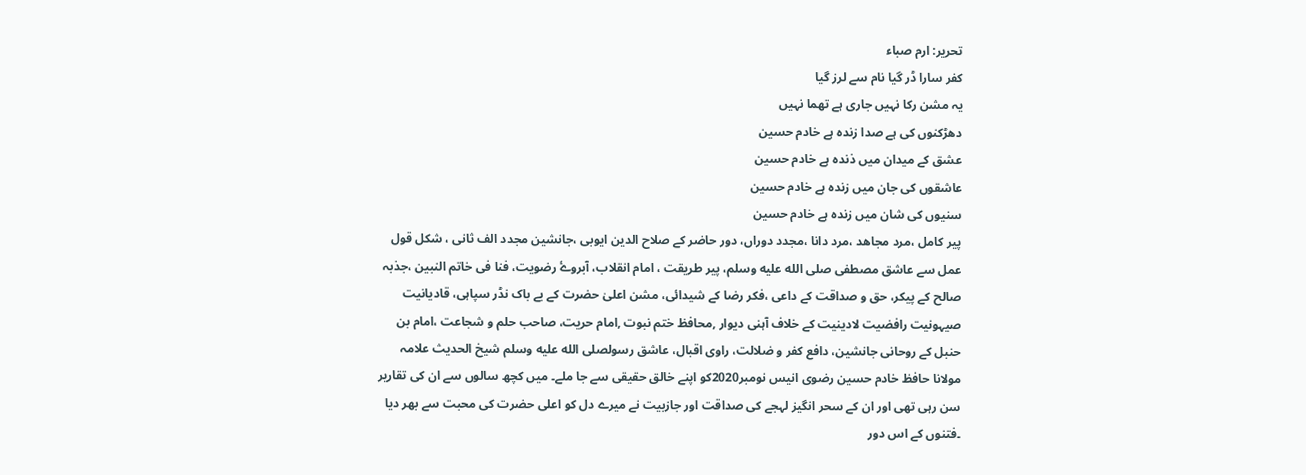تحریر: ارم صباء
کفر سارا ڈر گیا نام سے لرز گیا
یہ مشن رکا نہیں جاری ہے تھما نہیں
دھڑکنوں کی ہے صدا زندہ ہے خادم حسین
عشق کے میدان میں ذندہ ہے خادم حسین
عاشقوں کی جان میں زندہ ہے خادم حسین
سنیوں کی شان میں زندہ ہے خادم حسین
پیر کامل ،مرد مجاهد ،مرد دانا ،مجدد دوراں، دور حاضر کے صلاح الدین ایوبی ،جانشین مجدد الف ثانی ، شكل قول عمل سے عاشق مصطفی صلى الله عليه وسلم، پیر طریقت ، امام انقلاب، آبروۓ رضویت، فنا فی خاتم النبین ،جذبہ صالح کے پیکر، حق و صداقت کے داعی ،فکر رضا کے شیدائی، مشن اعلیٰ حضرت کے بے باک نڈر سپاہی، قادیانیت صیہونیت رافضیت لادینیت کے خلاف آہنی دیوار ,محافظ ختم نبوت ,امام حریت، صاحب حلم و شجاعت ،امام بن حنبل کے روحانی جانشین، دافع کفر و ضلالت، راوی اقبال، عاشق رسولصلى الله عليه وسلم شیخ الحدیث علامہ مولانا حافظ خادم حسین رضوی انیس نومبر2020کو اپنے خالق حقیقی سے جا ملے۔ میں کچھ سالوں سے ان کی تقاریر سن رہی تھی اور ان کے سحر انگیز لہجے کی صداقت اور جازبيت نے میرے دل کو اعلی حضرت کی محبت سے بھر دیا ۔فتنوں کے اس دور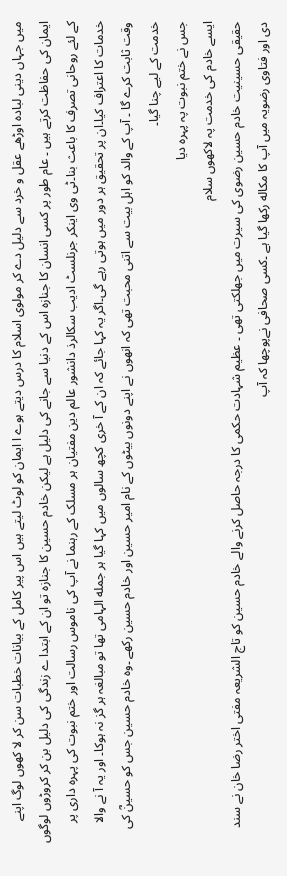میں جہاں دینی لباده اوڑھے عقل و خرد سے دلیل دے کر مولوی اسلام کا درس دیتے ہوے ا ایمان کو لوٹ لیتے ہیں اس پیر کامل کے بیانات خطبات سن کر لا کھوں لوگ اپنے ایمان کی حفاظت کرتے ہیں ۔ عام طور پر کسی انسان کا جنازہ اس کے دنیا سے جانے کی دلیل ہے لیکن خادم حسین کا جنازہ تو ان کے ابتدا ے زندگی کی دلیل بن کر کروڑوں لوگوں کے لئے روحانی تصرف کا باعث بنا۔ٹی وی اینکر جرنلسٹ ادیب سکالرذ دانشور عالم دین مفتیان ہر مسلک کے رہنما نے آپ کی ناموس رسالت اور ختم نبوت کی پہرہ داری پر خدمات کا اعتراف کیا۔ان پر تحقیق ہر دور میں ہوتی رہے گی۔اگر یہ کہا جائے کہ ان کے آ خری کچھ سالوں میں کہا گیا ہر جمله الہامی تھا تو مبالغہ ہر گز نہ ہوکا۔ اور یہ آ نے والا وقت ثابت کرے گا ۔ آپ کے والد کو اہل بیت سے اتنی محبت تھی کہ انھوں نے اپنے دونوں بیٹوں کے نام امیر حسین اور خادم حسین رکھے ۔وه خادم حسین جس کو حسینؓ کی خدمت کے لیے چنا گیا۔
جس نے ختم نبوت پہ پہرہ دیا
ایسے خادم کی خدمت پہ لاکھوں سلام
حقیقی حسینیت خادم حسین رضوی کی سیرت میں جهلکتی تھی ۔ عظیم شہادت حکمی کا درجہ حاصل کرنے والے خادم حسین کو تاج الشریعہ مفتی اختر رضا خان نے سند دی اور فتاوی رضویہ میں آپ کا مكاله رکھا گیا ہے ۔کسی صحافی نےپوچھا کہ آپ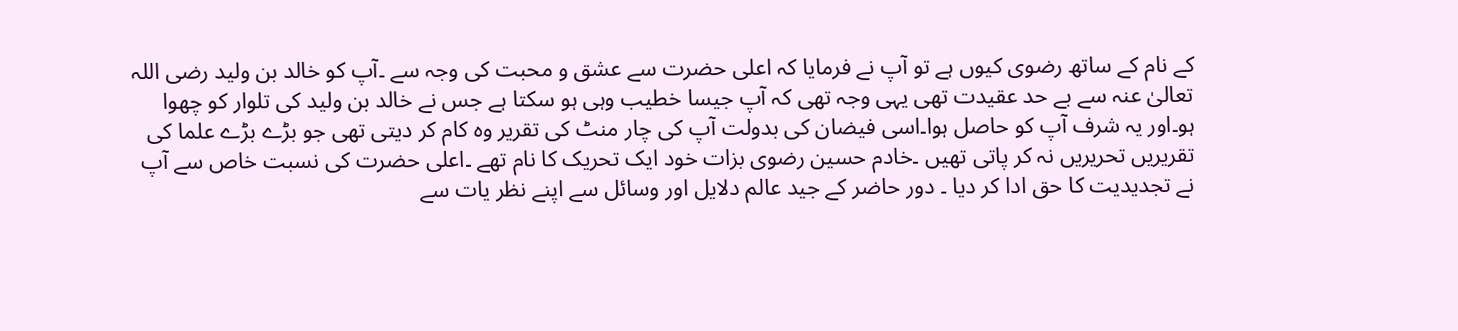کے نام کے ساتھ رضوی کیوں ہے تو آپ نے فرمایا کہ اعلی حضرت سے عشق و محبت کی وجہ سے ۔آپ کو خالد بن ولید رضی اللہ تعالیٰ عنہ سے بے حد عقيدت تھی یہی وجہ تھی کہ آپ جیسا خطیب وہی ہو سکتا ہے جس نے خالد بن ولید کی تلوار کو چھوا ہو۔اور یہ شرف آپ کو حاصل ہوا۔اسی فیضان کی بدولت آپ کی چار منٹ کی تقریر وه کام کر دیتی تھی جو بڑے بڑے علما کی تقریریں تحريریں نہ کر پاتی تھیں ۔خادم حسین رضوی بزات خود ایک تحریک کا نام تھے ۔اعلی حضرت کی نسبت خاص سے آپ نے تجدیديت کا حق ادا کر دیا ۔ دور حاضر کے جيد عالم دلایل اور وسائل سے اپنے نظر یات سے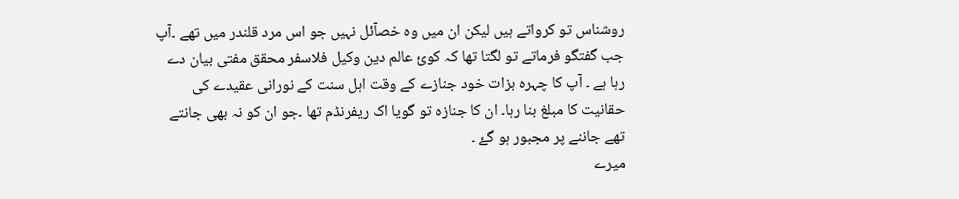روشناس تو کرواتے ہیں لیکن ان میں وه خصآئل نہیں جو اس مرد قلندر میں تھے ۔آپ جب گفتگو فرماتے تو لگتا تھا کہ کوئ عالم دین وکیل فلاسفر محقق مفتی بیان دے رہا ہے ۔ آپ کا چہرہ بزات خود جنازے کے وقت اہل سنت کے نورانی عقیدے کی حقانیت کا مبلغ بنا رہا۔ ان کا جنازہ تو گویا اک ریفرنڈم تھا ۔جو ان کو نہ بھی جانتے تھے جاننے پر مجبور ہو گۓ ۔
میرے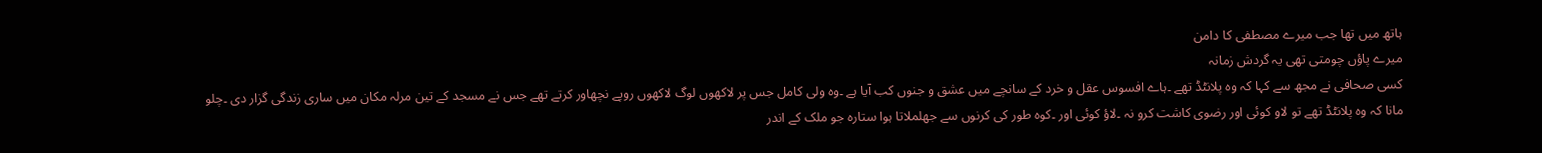ہاتھ میں تھا جب میرے مصطفی کا دامن
میرے پاؤں چومتی تھی یہ گردش زمانہ
کسی صحافی نے مجھ سے کہا کہ وه پلانٹڈ تھے ۔ہاے افسوس عقل و خرد کے سانچے میں عشق و جنوں کب آیا ہے ۔وه ولی کامل جس پر لاکھوں لوگ لاکھوں روپے نچھاور کرتے تھے جس نے مسجد کے تین مرلہ مکان میں ساری زندگی گزار دی ۔چلو مانا کہ وه پلانٹڈ تھے تو لاو کوئی اور رضوی کاشت کرو نہ ۔لاؤ کوئی اور ۔کوہ طور کی کرنوں سے جھلملاتا ہوا ستارہ جو ملک کے اندر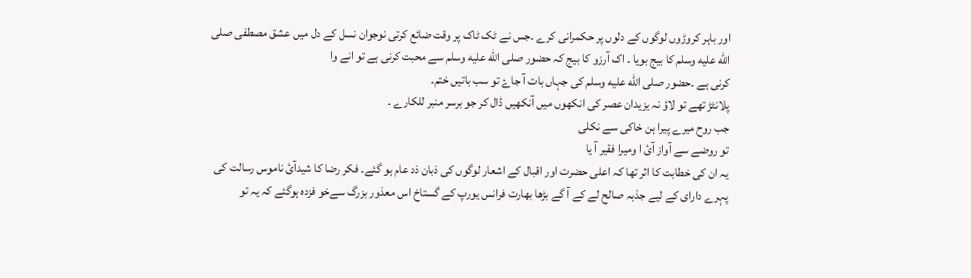اور باہر کروڑوں لوگوں کے دلوں پر حکمرانی کرے ۔جس نے ٹک ٹاک پر وقت ضائع کرتی نوجوان نسل کے دل میں عشق مصطفی صلى الله عليه وسلم کا بیج بویا ۔ اک آرزو کا بیج کہ حضور صلى الله عليه وسلم سے محبت کرنی ہے تو انے وا
کرنی ہے ۔حضور صلى الله عليه وسلم کی جہاں بات آ جاۓ تو سب باتیں ختم۔
پلانٹڑ تھے تو لاؤ نہ يزیدان عصر کی انکھوں میں آنکھیں ڈال کر جو برسر منبر للكارے ۔
جب روح میرے پیرا ہن خاکی سے نکلی
تو روضے سے آواز آئ ا ومیرا فقیر آ یا
یہ ان کی خطابت کا اثر تھا کہ اعلی حضرت اور اقبال کے اشعار لوگوں کی ذبان ذد عام ہو گئے۔ فکر رضا کا شیدآئ ناموس رسالت کی پہرے دارای کے لیے جذبہ صالح لے کے آ گے بڑھا بھارت فرانس يورپ کے گستاخ اس معذور بزرگ سےخو فزدہ ہوگئے کہ یہ تو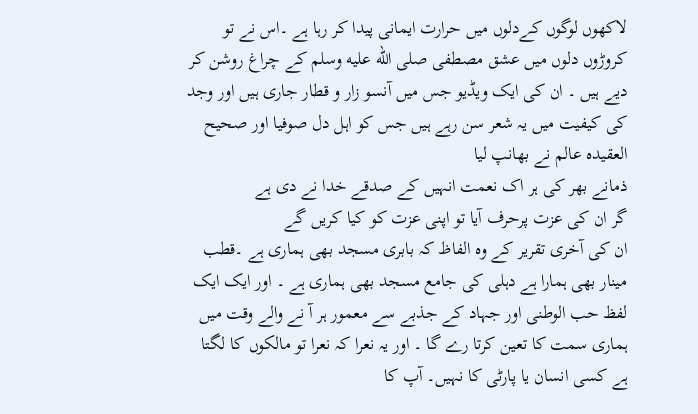لاکھوں لوگوں کےدلوں میں حرارت ایمانی پیدا کر رہا ہے ۔اس نے تو کروڑوں دلوں میں عشق مصطفی صلى الله عليه وسلم کے چراغ روشن کر دیے ہیں ۔ ان کی ایک ویڈیو جس میں آنسو زار و قطار جاری ہیں اور وجد کی کیفیت میں یہ شعر سن رہے ہیں جس کو اہل دل صوفیا اور صحیح العقیدہ عالم نے بهانپ لیا
ذمانے بھر کی ہر اک نعمت انہیں کے صدقے خدا نے دی ہے
گر ان کی عزت پرحرف آیا تو اپنی عزت کو کیا کریں گے
ان کی آخری تقریر کے وه الفاظ کہ بابری مسجد بھی ہماری ہے ۔قطب مینار بھی ہمارا ہے دہلی کی جامع مسجد بھی ہماری ہے ۔ اور ایک ایک لفظ حب الوطنی اور جہاد کے جذبے سے معمور ہر آ نے والے وقت میں ہماری سمت کا تعین کرتا رے گا ۔ اور یہ نعرا کہ نعرا تو مالکوں کا لگتا ہے کسی انسان یا پارٹی کا نہیں۔ آپ کا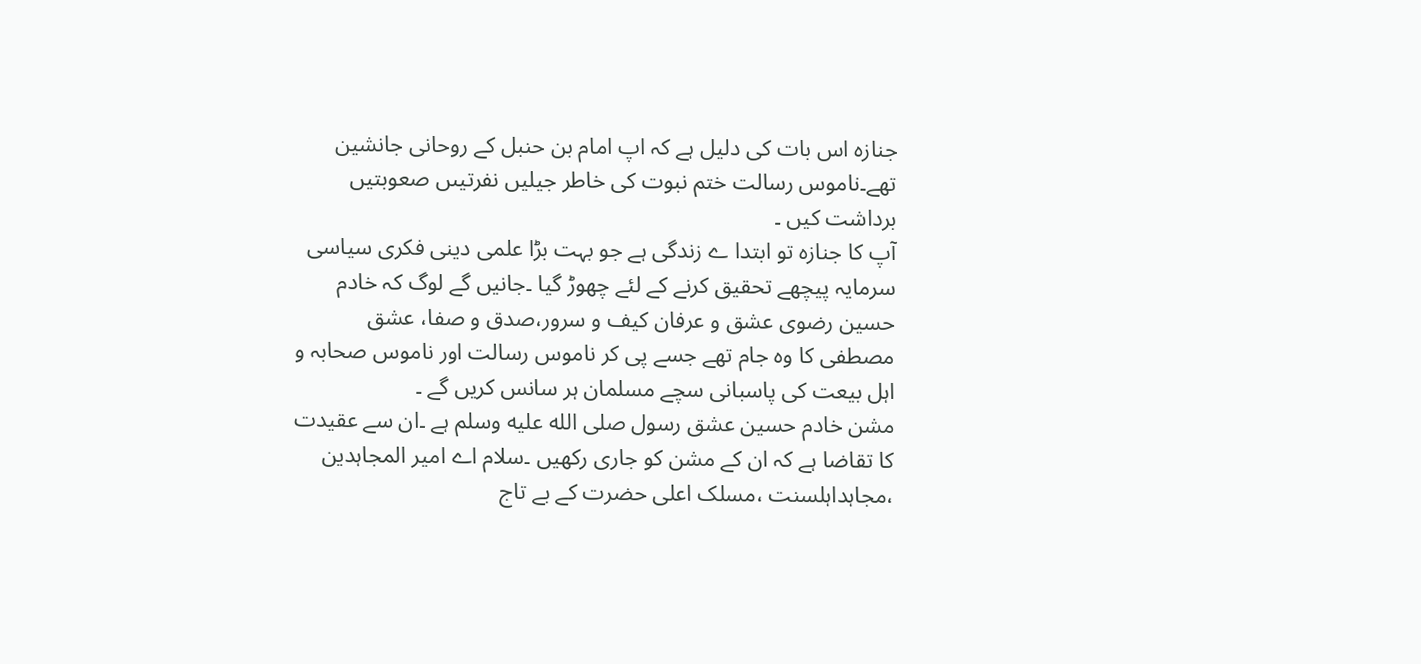جنازہ اس بات کی دلیل ہے کہ اپ امام بن حنبل کے روحانی جانشین تھے۔ناموس رسالت ختم نبوت کی خاطر جیلیں نفرتیںں صعوبتیں برداشت کیں ۔
آپ کا جنازہ تو ابتدا ے زندگی ہے جو بہت بڑا علمی دینی فكری سیاسی سرمایہ پیچھے تحقیق کرنے کے لئے چھوڑ گیا ۔جانیں گے لوگ کہ خادم حسین رضوی عشق و عرفان کیف و سرور،صدق و صفا، عشق مصطفی کا وه جام تھے جسے پی کر ناموس رسالت اور ناموس صحابہ و اہل بیعت کی پاسبانی سچے مسلمان ہر سانس کریں گے ۔
مشن خادم حسین عشق رسول صلى الله عليه وسلم ہے ۔ان سے عقیدت کا تقاضا ہے کہ ان کے مشن کو جاری رکھیں ۔سلام اے امیر المجاہدین ،مجاہداہلسنت ،مسلک اعلی حضرت کے بے تاج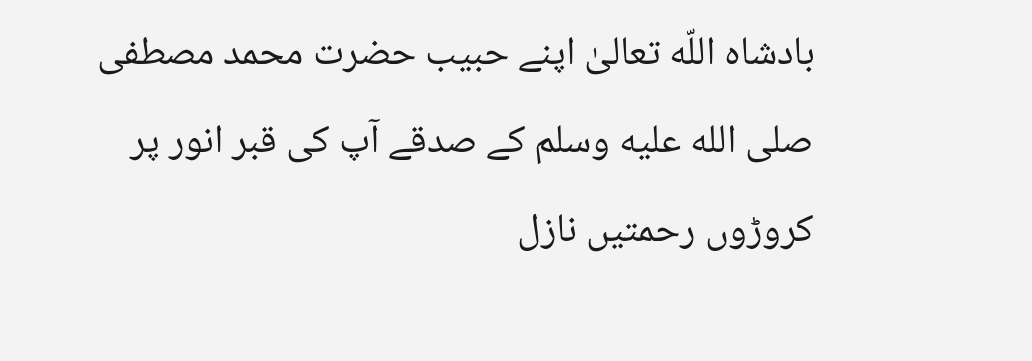بادشاہ اللّه تعالیٰ اپنے حبیب حضرت محمد مصطفی صلى الله عليه وسلم کے صدقے آپ کی قبر انور پر کروڑوں رحمتیں نازل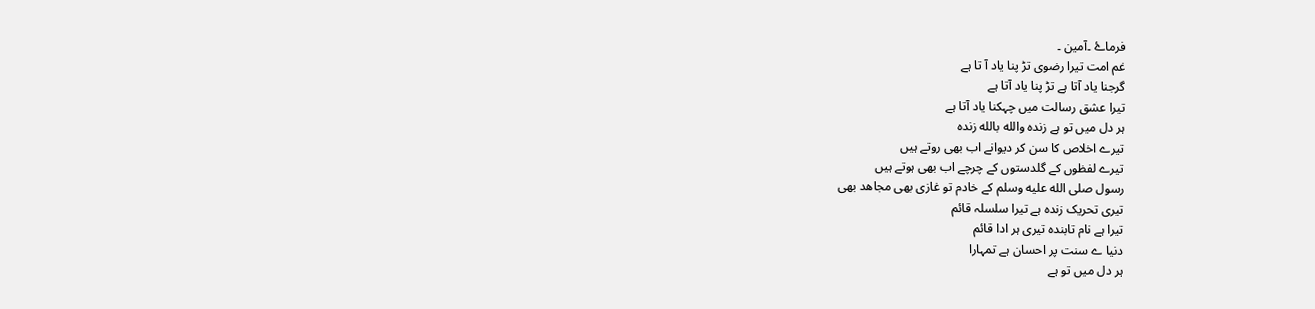فرماۓ ۔آمین ۔
غم امت تیرا رضوی تڑ پنا یاد آ تا ہے
گرجنا یاد آتا ہے تڑ پنا یاد آتا ہے
تیرا عشق رسالت میں چہکنا یاد آتا ہے
ہر دل میں تو ہے زندہ والله بالله زندہ
تیرے اخلاص کا سن کر دیوانے اب بھی روتے ہیں
تیرے لفظوں کے گلدستوں کے چرچے اب بھی ہوتے ہیں
رسول صلى الله عليه وسلم کے خادم تو غازی بھی مجاهد بھی
تیری تحریک زندہ ہے تیرا سلسلہ قائم
تیرا ہے نام تابندہ تیری ہر ادا قائم
دنیا ے سنت پر احسان ہے تمہارا
ہر دل میں تو ہے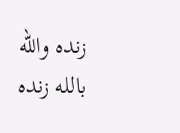زندہ والله بالله زندہ